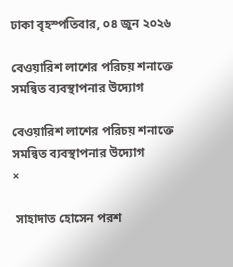ঢাকা বৃহস্পতিবার, ০৪ জুন ২০২৬

বেওয়ারিশ লাশের পরিচয় শনাক্তে সমন্বিত ব্যবস্থাপনার উদ্যোগ

বেওয়ারিশ লাশের পরিচয় শনাক্তে সমন্বিত ব্যবস্থাপনার উদ্যোগ
×

 সাহাদাত হোসেন পরশ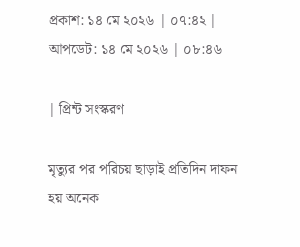প্রকাশ: ১৪ মে ২০২৬ | ০৭:৪২ | আপডেট: ১৪ মে ২০২৬ | ০৮:৪৬

| প্রিন্ট সংস্করণ

মৃত্যুর পর পরিচয় ছাড়াই প্রতিদিন দাফন হয় অনেক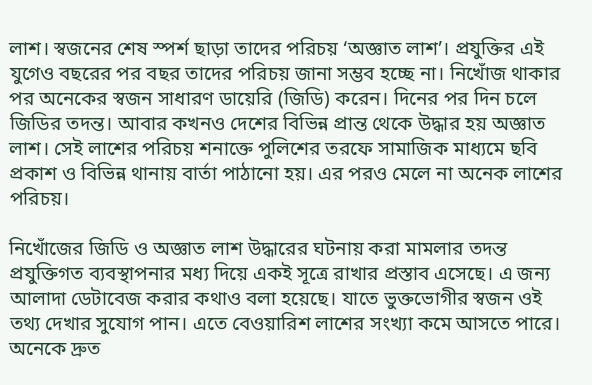লাশ। স্বজনের শেষ স্পর্শ ছাড়া তাদের পরিচয় ‘অজ্ঞাত লাশ’। প্রযুক্তির এই যুগেও বছরের পর বছর তাদের পরিচয় জানা সম্ভব হচ্ছে না। নিখোঁজ থাকার পর অনেকের স্বজন সাধারণ ডায়েরি (জিডি) করেন। দিনের পর দিন চলে জিডির তদন্ত। আবার কখনও দেশের বিভিন্ন প্রান্ত থেকে উদ্ধার হয় অজ্ঞাত লাশ। সেই লাশের পরিচয় শনাক্তে পুলিশের তরফে সামাজিক মাধ্যমে ছবি প্রকাশ ও বিভিন্ন থানায় বার্তা পাঠানো হয়। এর পরও মেলে না অনেক লাশের পরিচয়।

নিখোঁজের জিডি ও অজ্ঞাত লাশ উদ্ধারের ঘটনায় করা মামলার তদন্ত প্রযুক্তিগত ব্যবস্থাপনার মধ্য দিয়ে একই সূত্রে রাখার প্রস্তাব এসেছে। এ জন্য আলাদা ডেটাবেজ করার কথাও বলা হয়েছে। যাতে ভুক্তভোগীর স্বজন ওই তথ্য দেখার সুযোগ পান। এতে বেওয়ারিশ লাশের সংখ্যা কমে আসতে পারে। অনেকে দ্রুত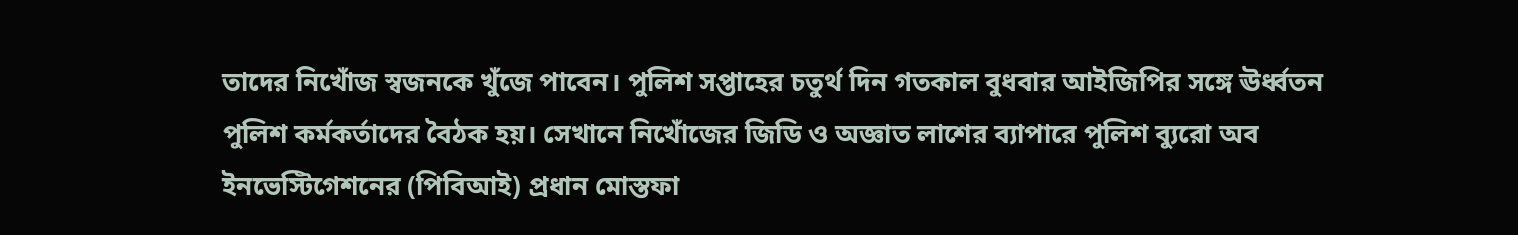তাদের নিখোঁজ স্বজনকে খুঁজে পাবেন। পুলিশ সপ্তাহের চতুর্থ দিন গতকাল বুধবার আইজিপির সঙ্গে ঊর্ধ্বতন পুলিশ কর্মকর্তাদের বৈঠক হয়। সেখানে নিখোঁজের জিডি ও অজ্ঞাত লাশের ব্যাপারে পুলিশ ব্যুরো অব ইনভেস্টিগেশনের (পিবিআই) প্রধান মোস্তফা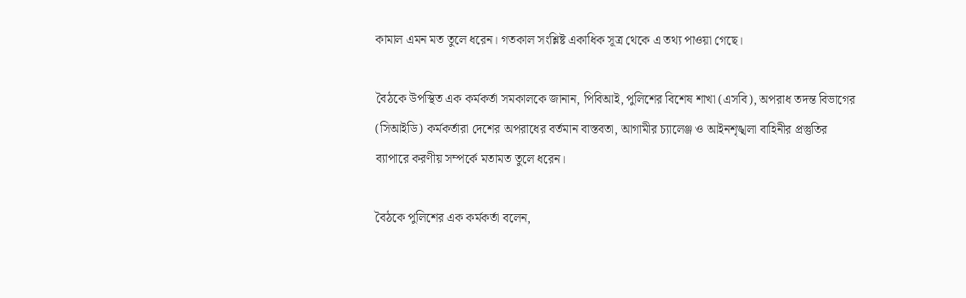কামাল এমন মত তুলে ধরেন। গতকাল সংশ্লিষ্ট একাধিক সূত্র থেকে এ তথ্য পাওয়া গেছে।

বৈঠকে উপস্থিত এক কর্মকর্তা সমকালকে জানান, পিবিআই, পুলিশের বিশেষ শাখা (এসবি), অপরাধ তদন্ত বিভাগের (সিআইডি) কর্মকর্তারা দেশের অপরাধের বর্তমান বাস্তবতা, আগামীর চ্যালেঞ্জ ও আইনশৃঙ্খলা বাহিনীর প্রস্তুতির ব্যাপারে করণীয় সম্পর্কে মতামত তুলে ধরেন।

বৈঠকে পুলিশের এক কর্মকর্তা বলেন,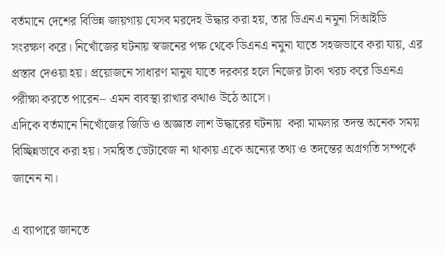বর্তমানে দেশের বিভিন্ন জায়গায় যেসব মরদেহ উদ্ধার করা হয়, তার ডিএনএ নমুনা সিআইডি সংরক্ষণ করে। নিখোঁজের ঘটনায় স্বজনের পক্ষ থেকে ডিএনএ নমুনা যাতে সহজভাবে করা যায়, এর প্রস্তাব দেওয়া হয়। প্রয়োজনে সাধারণ মানুষ যাতে দরকার হলে নিজের টাকা খরচ করে ডিএনএ পরীক্ষা করতে পারেন– এমন ব্যবস্থা রাখার কথাও উঠে আসে।
এদিকে বর্তমানে নিখোঁজের জিডি ও অজ্ঞাত লাশ উদ্ধারের ঘটনায়  করা মামলার তদন্ত অনেক সময় বিচ্ছিন্নভাবে করা হয়। সমন্বিত ডেটাবেজ না থাকায় একে অন্যের তথ্য ও তদন্তের অগ্রগতি সম্পর্কে জানেন না।

এ ব্যাপারে জানতে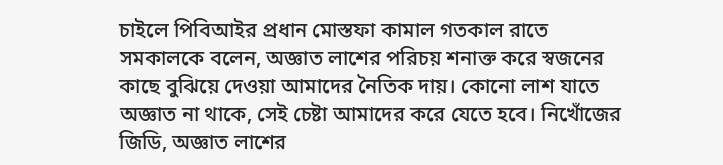চাইলে পিবিআইর প্রধান মোস্তফা কামাল গতকাল রাতে সমকালকে বলেন, অজ্ঞাত লাশের পরিচয় শনাক্ত করে স্বজনের কাছে বুঝিয়ে দেওয়া আমাদের নৈতিক দায়। কোনো লাশ যাতে অজ্ঞাত না থাকে, সেই চেষ্টা আমাদের করে যেতে হবে। নিখোঁজের জিডি, অজ্ঞাত লাশের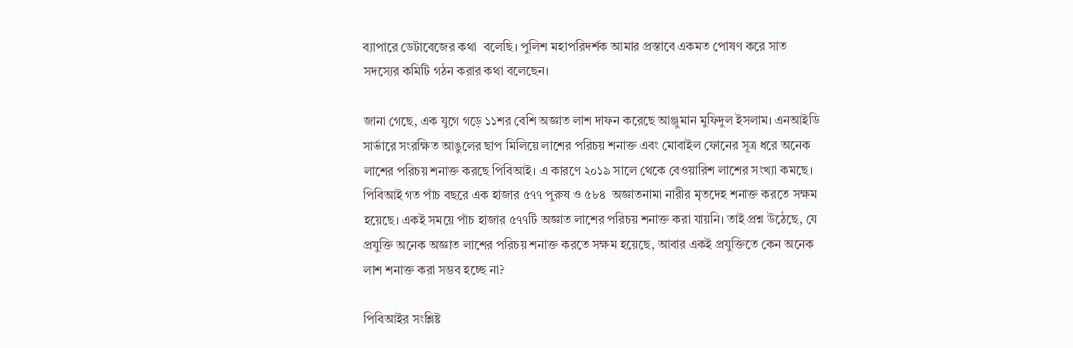ব্যাপারে ডেটাবেজের কথা  বলেছি। পুলিশ মহাপরিদর্শক আমার প্রস্তাবে একমত পোষণ করে সাত সদস্যের কমিটি গঠন করার কথা বলেছেন।

জানা গেছে, এক যুগে গড়ে ১১শর বেশি অজ্ঞাত লাশ দাফন করেছে আঞ্জুমান মুফিদুল ইসলাম। এনআইডি সার্ভারে সংরক্ষিত আঙুলের ছাপ মিলিয়ে লাশের পরিচয় শনাক্ত এবং মোবাইল ফোনের সূত্র ধরে অনেক লাশের পরিচয় শনাক্ত করছে পিবিআই। এ কারণে ২০১৯ সালে থেকে বেওয়ারিশ লাশের সংখ্যা কমছে। পিবিআই গত পাঁচ বছরে এক হাজার ৫৭৭ পুরুষ ও ৫৮৪  অজ্ঞাতনামা নারীর মৃতদেহ শনাক্ত করতে সক্ষম হয়েছে। একই সময়ে পাঁচ হাজার ৫৭৭টি অজ্ঞাত লাশের পরিচয় শনাক্ত করা যায়নি। তাই প্রশ্ন উঠেছে, যে প্রযুক্তি অনেক অজ্ঞাত লাশের পরিচয় শনাক্ত করতে সক্ষম হয়েছে, আবার একই প্রযুক্তিতে কেন অনেক লাশ শনাক্ত করা সম্ভব হচ্ছে না?

পিবিআইর সংশ্লিষ্ট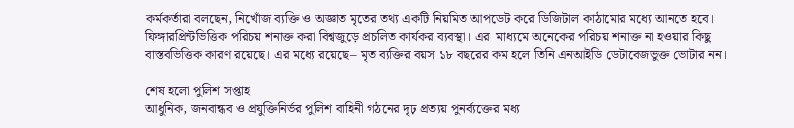কর্মকর্তারা বলছেন, নিখোঁজ ব্যক্তি ও অজ্ঞাত মৃতের তথ্য একটি নিয়মিত আপডেট করে ডিজিটাল কাঠামোর মধ্যে আনতে হবে। ফিঙ্গারপ্রিন্টভিত্তিক পরিচয় শনাক্ত করা বিশ্বজুড়ে প্রচলিত কার্যকর ব্যবস্থা। এর  মাধ্যমে অনেকের পরিচয় শনাক্ত না হওয়ার কিছু বাস্তবভিত্তিক কারণ রয়েছে। এর মধ্যে রয়েছে– মৃত ব্যক্তির বয়স ১৮ বছরের কম হলে তিনি এনআইডি ডেটাবেজভুক্ত ভোটার নন।

শেষ হলো পুলিশ সপ্তাহ
আধুনিক, জনবান্ধব ও প্রযুক্তিনির্ভর পুলিশ বাহিনী গঠনের দৃঢ় প্রত্যয় পুনর্ব্যক্তের মধ্য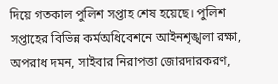দিয়ে গতকাল পুলিশ সপ্তাহ শেষ হয়েছে। পুলিশ সপ্তাহের বিভিন্ন কর্মঅধিবেশনে আইনশৃঙ্খলা রক্ষা, অপরাধ দমন, সাইবার নিরাপত্তা জোরদারকরণ,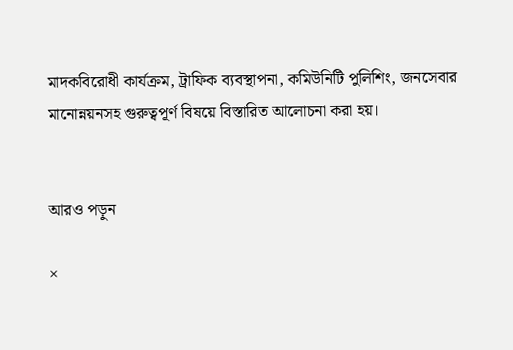মাদকবিরোধী কার্যক্রম, ট্রাফিক ব্যবস্থাপনা, কমিউনিটি পুলিশিং, জনসেবার মানোন্নয়নসহ গুরুত্বপূর্ণ বিষয়ে বিস্তারিত আলোচনা করা হয়।


আরও পড়ুন

×